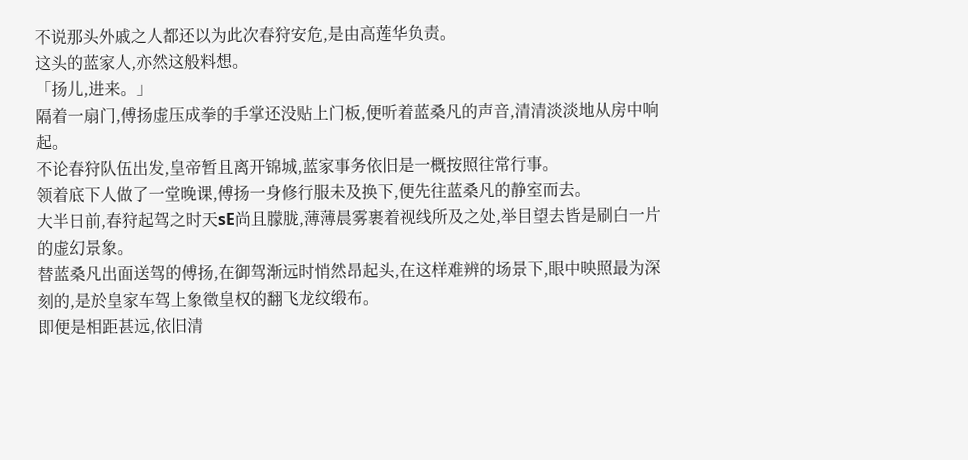不说那头外戚之人都还以为此次春狩安危,是由高莲华负责。
这头的蓝家人,亦然这般料想。
「扬儿,进来。」
隔着一扇门,傅扬虚压成拳的手掌还没贴上门板,便听着蓝桑凡的声音,清清淡淡地从房中响起。
不论春狩队伍出发,皇帝暂且离开锦城,蓝家事务依旧是一概按照往常行事。
领着底下人做了一堂晚课,傅扬一身修行服未及换下,便先往蓝桑凡的静室而去。
大半日前,春狩起驾之时天sE尚且朦胧,薄薄晨雾裹着视线所及之处,举目望去皆是刷白一片的虚幻景象。
替蓝桑凡出面送驾的傅扬,在御驾渐远时悄然昂起头,在这样难辨的场景下,眼中映照最为深刻的,是於皇家车驾上象徵皇权的翻飞龙纹缎布。
即便是相距甚远,依旧清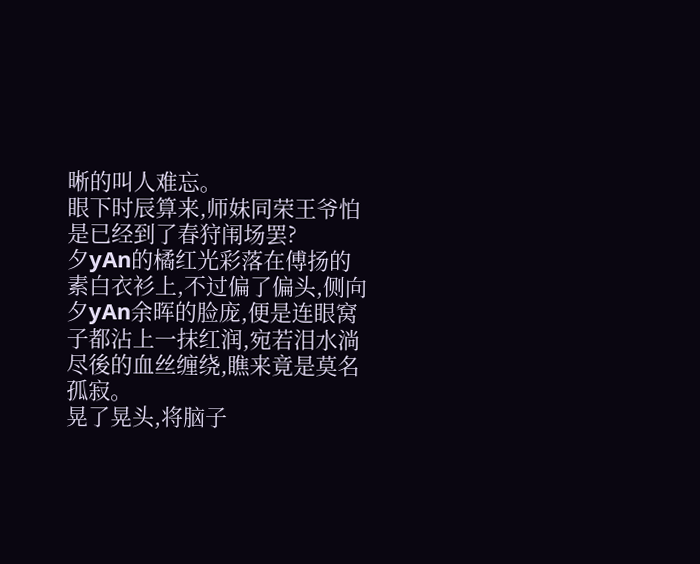晰的叫人难忘。
眼下时辰算来,师妹同荣王爷怕是已经到了春狩闱场罢?
夕yAn的橘红光彩落在傅扬的素白衣衫上,不过偏了偏头,侧向夕yAn余晖的脸庞,便是连眼窝子都沾上一抹红润,宛若泪水淌尽後的血丝缠绕,瞧来竟是莫名孤寂。
晃了晃头,将脑子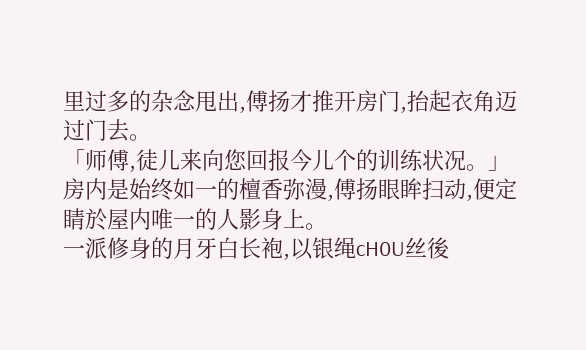里过多的杂念甩出,傅扬才推开房门,抬起衣角迈过门去。
「师傅,徒儿来向您回报今儿个的训练状况。」
房内是始终如一的檀香弥漫,傅扬眼眸扫动,便定睛於屋内唯一的人影身上。
一派修身的月牙白长袍,以银绳cH0U丝後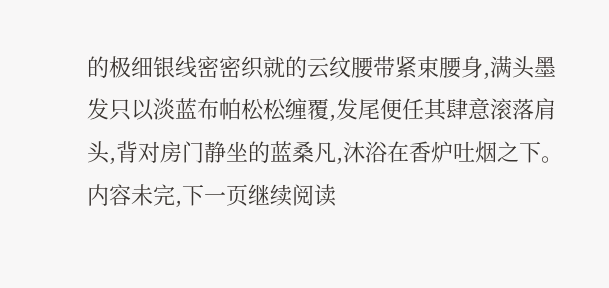的极细银线密密织就的云纹腰带紧束腰身,满头墨发只以淡蓝布帕松松缠覆,发尾便任其肆意滚落肩头,背对房门静坐的蓝桑凡,沐浴在香炉吐烟之下。
内容未完,下一页继续阅读